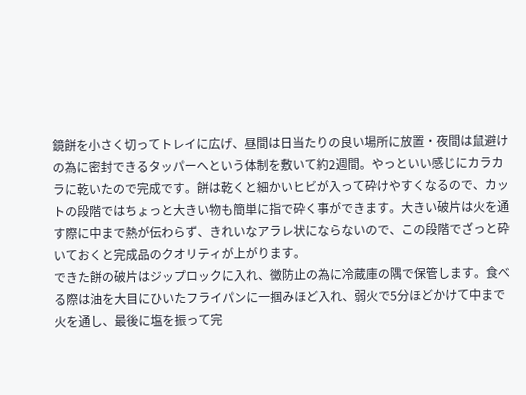鏡餅を小さく切ってトレイに広げ、昼間は日当たりの良い場所に放置・夜間は鼠避けの為に密封できるタッパーへという体制を敷いて約2週間。やっといい感じにカラカラに乾いたので完成です。餅は乾くと細かいヒビが入って砕けやすくなるので、カットの段階ではちょっと大きい物も簡単に指で砕く事ができます。大きい破片は火を通す際に中まで熱が伝わらず、きれいなアラレ状にならないので、この段階でざっと砕いておくと完成品のクオリティが上がります。
できた餅の破片はジップロックに入れ、黴防止の為に冷蔵庫の隅で保管します。食べる際は油を大目にひいたフライパンに一掴みほど入れ、弱火で5分ほどかけて中まで火を通し、最後に塩を振って完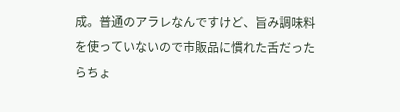成。普通のアラレなんですけど、旨み調味料を使っていないので市販品に慣れた舌だったらちょ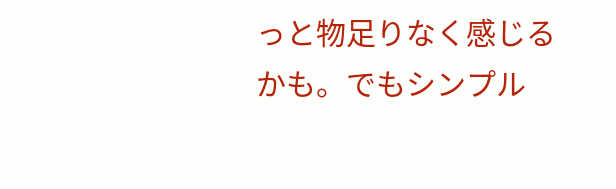っと物足りなく感じるかも。でもシンプル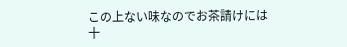この上ない味なのでお茶請けには十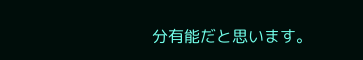分有能だと思います。